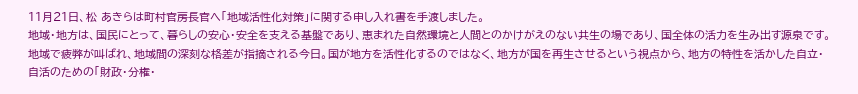11月21日、松 あきらは町村官房長官へ「地域活性化対策」に関する申し入れ書を手渡しました。
地域・地方は、国民にとって、暮らしの安心・安全を支える基盤であり、恵まれた自然環境と人間とのかけがえのない共生の場であり、国全体の活力を生み出す源泉です。
地域で疲弊が叫ばれ、地域間の深刻な格差が指摘される今日。国が地方を活性化するのではなく、地方が国を再生させるという視点から、地方の特性を活かした自立・自活のための「財政・分権・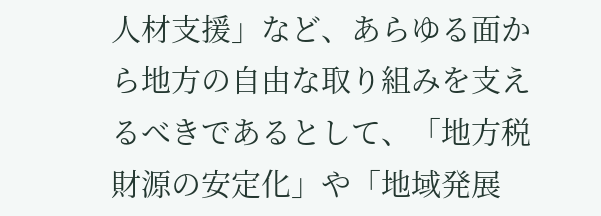人材支援」など、あらゆる面から地方の自由な取り組みを支えるべきであるとして、「地方税財源の安定化」や「地域発展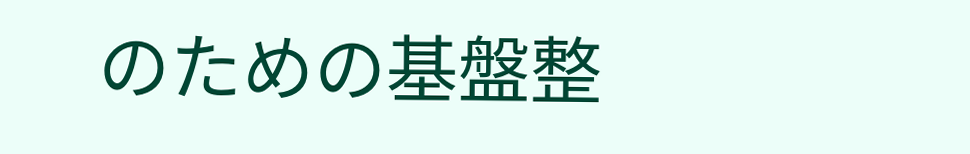のための基盤整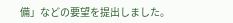備」などの要望を提出しました。